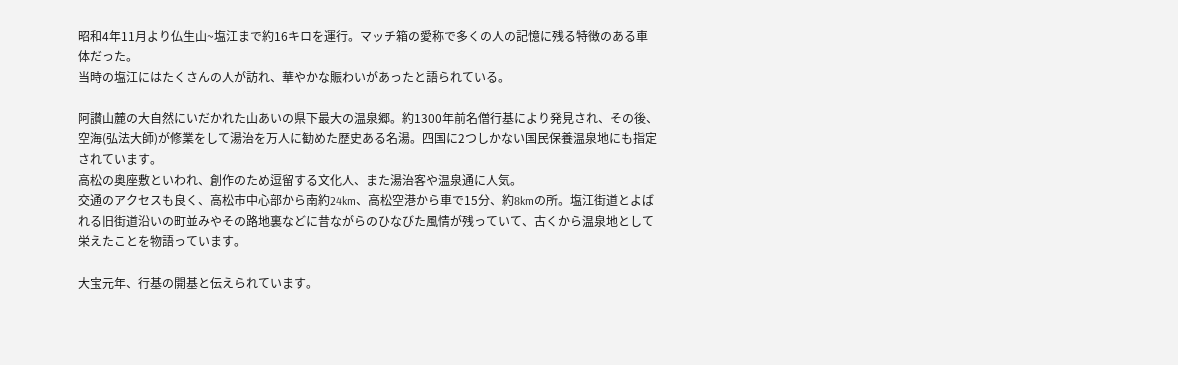昭和4年11月より仏生山~塩江まで約16キロを運行。マッチ箱の愛称で多くの人の記憶に残る特徴のある車体だった。
当時の塩江にはたくさんの人が訪れ、華やかな賑わいがあったと語られている。

阿讃山麓の大自然にいだかれた山あいの県下最大の温泉郷。約1300年前名僧行基により発見され、その後、空海(弘法大師)が修業をして湯治を万人に勧めた歴史ある名湯。四国に2つしかない国民保養温泉地にも指定されています。
高松の奥座敷といわれ、創作のため逗留する文化人、また湯治客や温泉通に人気。
交通のアクセスも良く、高松市中心部から南約24km、高松空港から車で15分、約8kmの所。塩江街道とよばれる旧街道沿いの町並みやその路地裏などに昔ながらのひなびた風情が残っていて、古くから温泉地として栄えたことを物語っています。

大宝元年、行基の開基と伝えられています。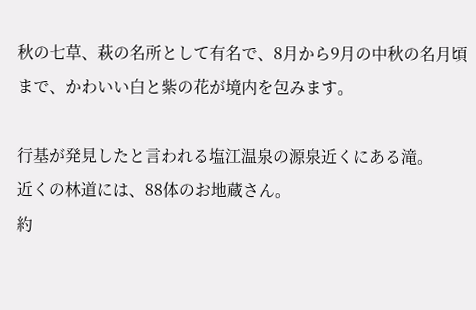秋の七草、萩の名所として有名で、8月から9月の中秋の名月頃まで、かわいい白と紫の花が境内を包みます。

行基が発見したと言われる塩江温泉の源泉近くにある滝。
近くの林道には、88体のお地蔵さん。
約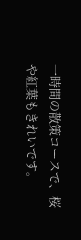一時間の散策コースで、桜や紅葉もきれいです。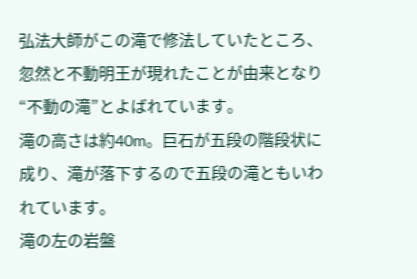弘法大師がこの滝で修法していたところ、忽然と不動明王が現れたことが由来となり“不動の滝”とよばれています。
滝の高さは約40m。巨石が五段の階段状に成り、滝が落下するので五段の滝ともいわれています。
滝の左の岩盤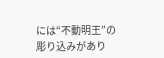には“不動明王”の彫り込みがあり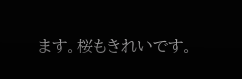ます。桜もきれいです。